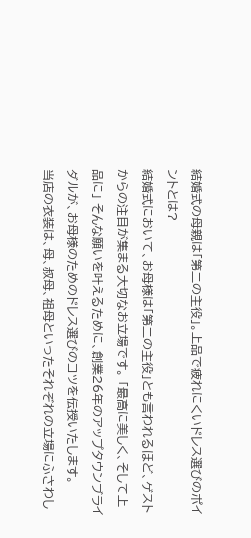結婚式の母親は「第二の主役」。上品で疲れにくいドレス選びのポイントとは?
結婚式において、お母様は「第二の主役」とも言われるほど、ゲストからの注目が集まる大切なお立場です。 「最高に美しく、そして上品に」 そんな願いを叶えるために、創業26年のアップタウンブライダルが、お母様のためのドレス選びのコツを伝授いたします。
当店の衣装は、母、叔母、祖母といったそれぞれの立場にふさわし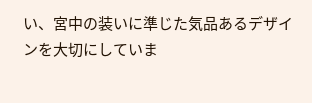い、宮中の装いに準じた気品あるデザインを大切にしていま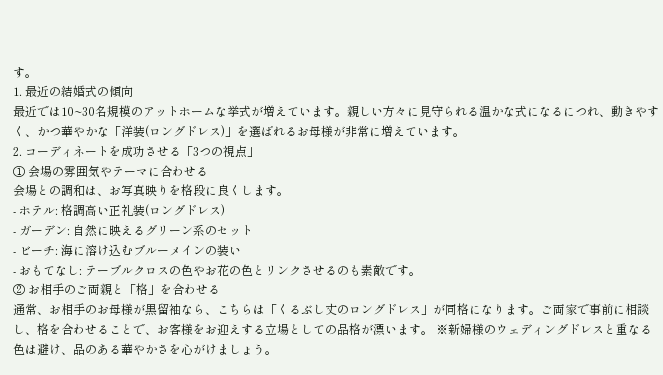す。
1. 最近の結婚式の傾向
最近では10~30名規模のアットホームな挙式が増えています。親しい方々に見守られる温かな式になるにつれ、動きやすく、かつ華やかな「洋装(ロングドレス)」を選ばれるお母様が非常に増えています。
2. コーディネートを成功させる「3つの視点」
① 会場の雰囲気やテーマに合わせる
会場との調和は、お写真映りを格段に良くします。
- ホテル: 格調高い正礼装(ロングドレス)
- ガーデン: 自然に映えるグリーン系のセット
- ビーチ: 海に溶け込むブルーメインの装い
- おもてなし: テーブルクロスの色やお花の色とリンクさせるのも素敵です。
② お相手のご両親と「格」を合わせる
通常、お相手のお母様が黒留袖なら、こちらは「くるぶし丈のロングドレス」が同格になります。ご両家で事前に相談し、格を合わせることで、お客様をお迎えする立場としての品格が漂います。 ※新婦様のウェディングドレスと重なる色は避け、品のある華やかさを心がけましょう。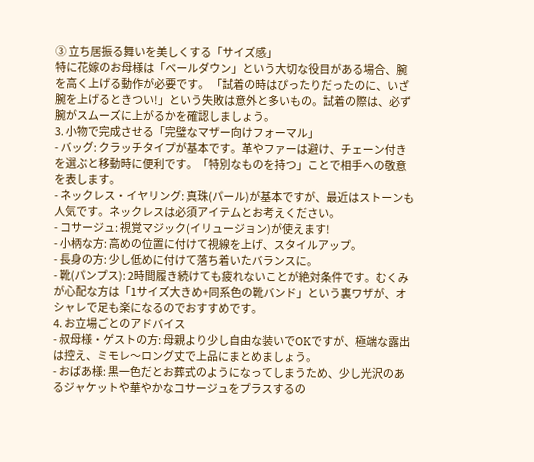③ 立ち居振る舞いを美しくする「サイズ感」
特に花嫁のお母様は「ベールダウン」という大切な役目がある場合、腕を高く上げる動作が必要です。 「試着の時はぴったりだったのに、いざ腕を上げるときつい!」という失敗は意外と多いもの。試着の際は、必ず腕がスムーズに上がるかを確認しましょう。
3. 小物で完成させる「完璧なマザー向けフォーマル」
- バッグ: クラッチタイプが基本です。革やファーは避け、チェーン付きを選ぶと移動時に便利です。「特別なものを持つ」ことで相手への敬意を表します。
- ネックレス・イヤリング: 真珠(パール)が基本ですが、最近はストーンも人気です。ネックレスは必須アイテムとお考えください。
- コサージュ: 視覚マジック(イリュージョン)が使えます!
- 小柄な方: 高めの位置に付けて視線を上げ、スタイルアップ。
- 長身の方: 少し低めに付けて落ち着いたバランスに。
- 靴(パンプス): 2時間履き続けても疲れないことが絶対条件です。むくみが心配な方は「1サイズ大きめ+同系色の靴バンド」という裏ワザが、オシャレで足も楽になるのでおすすめです。
4. お立場ごとのアドバイス
- 叔母様・ゲストの方: 母親より少し自由な装いでOKですが、極端な露出は控え、ミモレ〜ロング丈で上品にまとめましょう。
- おばあ様: 黒一色だとお葬式のようになってしまうため、少し光沢のあるジャケットや華やかなコサージュをプラスするの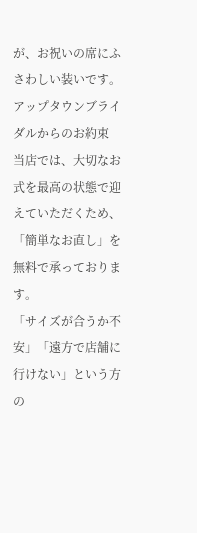が、お祝いの席にふさわしい装いです。
アップタウンブライダルからのお約束
当店では、大切なお式を最高の状態で迎えていただくため、「簡単なお直し」を無料で承っております。
「サイズが合うか不安」「遠方で店舗に行けない」という方の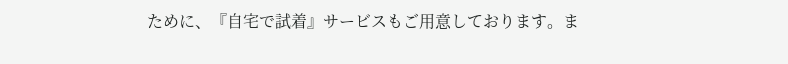ために、『自宅で試着』サービスもご用意しております。ま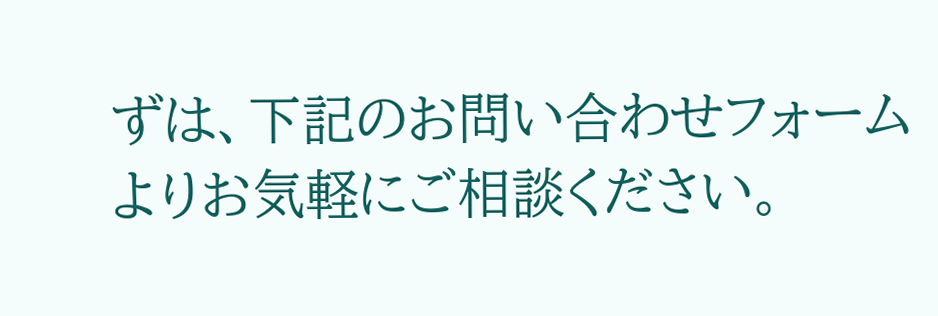ずは、下記のお問い合わせフォームよりお気軽にご相談ください。